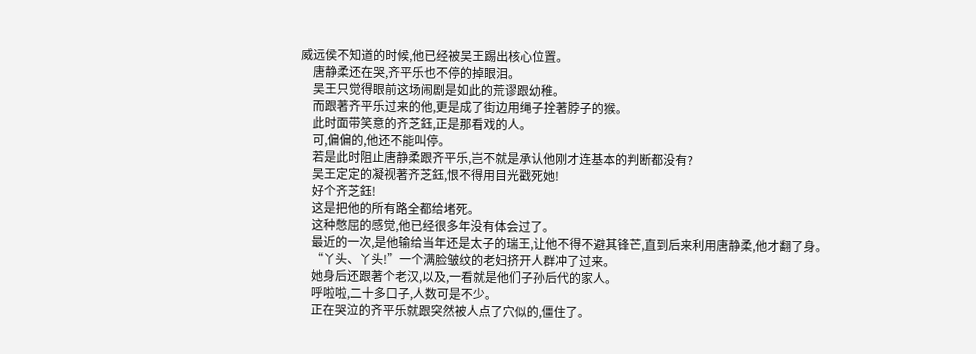威远侯不知道的时候,他已经被吴王踢出核心位置。
    唐静柔还在哭,齐平乐也不停的掉眼泪。
    吴王只觉得眼前这场闹剧是如此的荒谬跟幼稚。
    而跟著齐平乐过来的他,更是成了街边用绳子拴著脖子的猴。
    此时面带笑意的齐芝鈺,正是那看戏的人。
    可,偏偏的,他还不能叫停。
    若是此时阻止唐静柔跟齐平乐,岂不就是承认他刚才连基本的判断都没有?
    吴王定定的凝视著齐芝鈺,恨不得用目光戳死她!
    好个齐芝鈺!
    这是把他的所有路全都给堵死。
    这种憋屈的感觉,他已经很多年没有体会过了。
    最近的一次,是他输给当年还是太子的瑞王,让他不得不避其锋芒,直到后来利用唐静柔,他才翻了身。
    “丫头、丫头!”一个满脸皱纹的老妇挤开人群冲了过来。
    她身后还跟著个老汉,以及,一看就是他们子孙后代的家人。
    呼啦啦,二十多口子,人数可是不少。
    正在哭泣的齐平乐就跟突然被人点了穴似的,僵住了。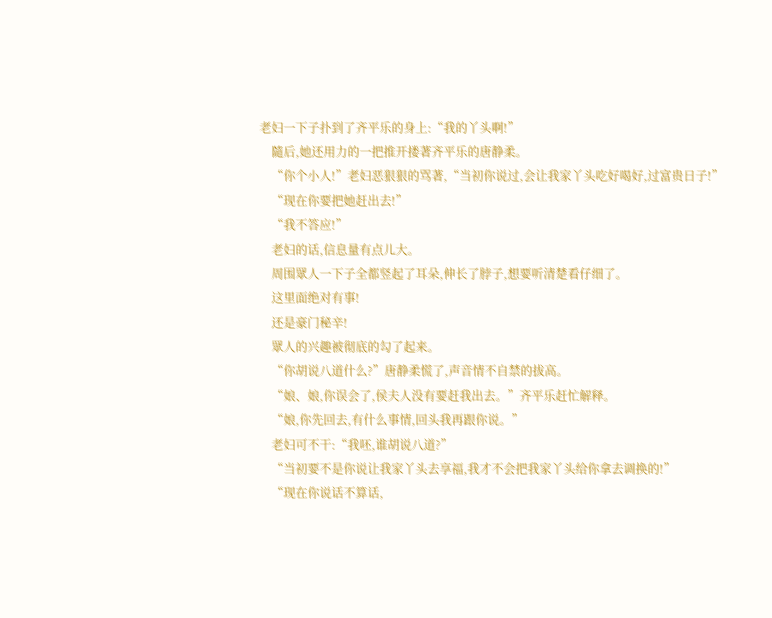老妇一下子扑到了齐平乐的身上:“我的丫头啊!”
    隨后,她还用力的一把推开搂著齐平乐的唐静柔。
    “你个小人!”老妇恶狠狠的骂著,“当初你说过,会让我家丫头吃好喝好,过富贵日子!”
    “现在你要把她赶出去!”
    “我不答应!”
    老妇的话,信息量有点儿大。
    周围眾人一下子全都竖起了耳朵,伸长了脖子,想要听清楚看仔细了。
    这里面绝对有事!
    还是豪门秘辛!
    眾人的兴趣被彻底的勾了起来。
    “你胡说八道什么?”唐静柔慌了,声音情不自禁的拔高。
    “娘、娘,你误会了,侯夫人没有要赶我出去。”齐平乐赶忙解释。
    “娘,你先回去,有什么事情,回头我再跟你说。”
    老妇可不干:“我呸,谁胡说八道?”
    “当初要不是你说让我家丫头去享福,我才不会把我家丫头给你拿去调换的!”
    “现在你说话不算话,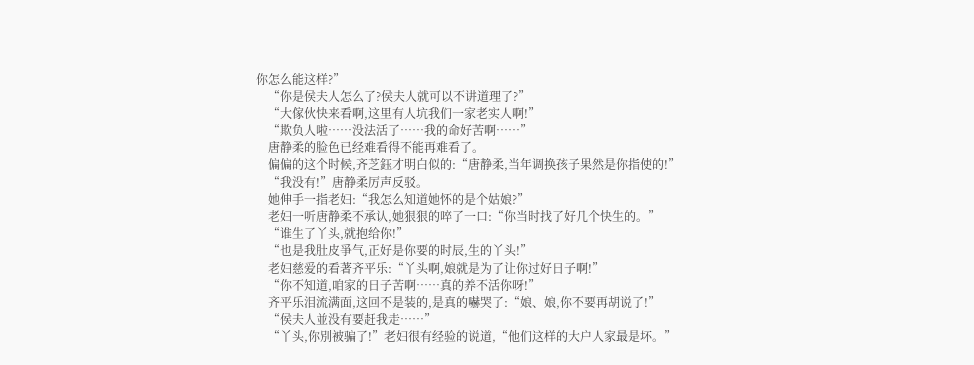你怎么能这样?”
    “你是侯夫人怎么了?侯夫人就可以不讲道理了?”
    “大傢伙快来看啊,这里有人坑我们一家老实人啊!”
    “欺负人啦……没法活了……我的命好苦啊……”
    唐静柔的脸色已经难看得不能再难看了。
    偏偏的这个时候,齐芝鈺才明白似的:“唐静柔,当年调换孩子果然是你指使的!”
    “我没有!”唐静柔厉声反驳。
    她伸手一指老妇:“我怎么知道她怀的是个姑娘?”
    老妇一听唐静柔不承认,她狠狠的啐了一口:“你当时找了好几个快生的。”
    “谁生了丫头,就抱给你!”
    “也是我肚皮爭气,正好是你要的时辰,生的丫头!”
    老妇慈爱的看著齐平乐:“丫头啊,娘就是为了让你过好日子啊!”
    “你不知道,咱家的日子苦啊……真的养不活你呀!”
    齐平乐泪流满面,这回不是装的,是真的嚇哭了:“娘、娘,你不要再胡说了!”
    “侯夫人並没有要赶我走……”
    “丫头,你別被骗了!”老妇很有经验的说道,“他们这样的大户人家最是坏。”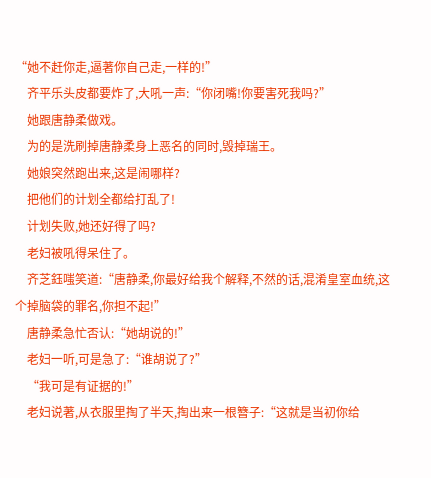“她不赶你走,逼著你自己走,一样的!”
    齐平乐头皮都要炸了,大吼一声:“你闭嘴!你要害死我吗?”
    她跟唐静柔做戏。
    为的是洗刷掉唐静柔身上恶名的同时,毁掉瑞王。
    她娘突然跑出来,这是闹哪样?
    把他们的计划全都给打乱了!
    计划失败,她还好得了吗?
    老妇被吼得呆住了。
    齐芝鈺嗤笑道:“唐静柔,你最好给我个解释,不然的话,混淆皇室血统,这个掉脑袋的罪名,你担不起!”
    唐静柔急忙否认:“她胡说的!”
    老妇一听,可是急了:“谁胡说了?”
    “我可是有证据的!”
    老妇说著,从衣服里掏了半天,掏出来一根簪子:“这就是当初你给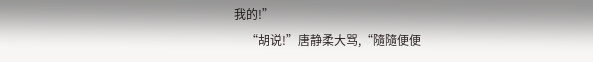我的!”
    “胡说!”唐静柔大骂,“隨隨便便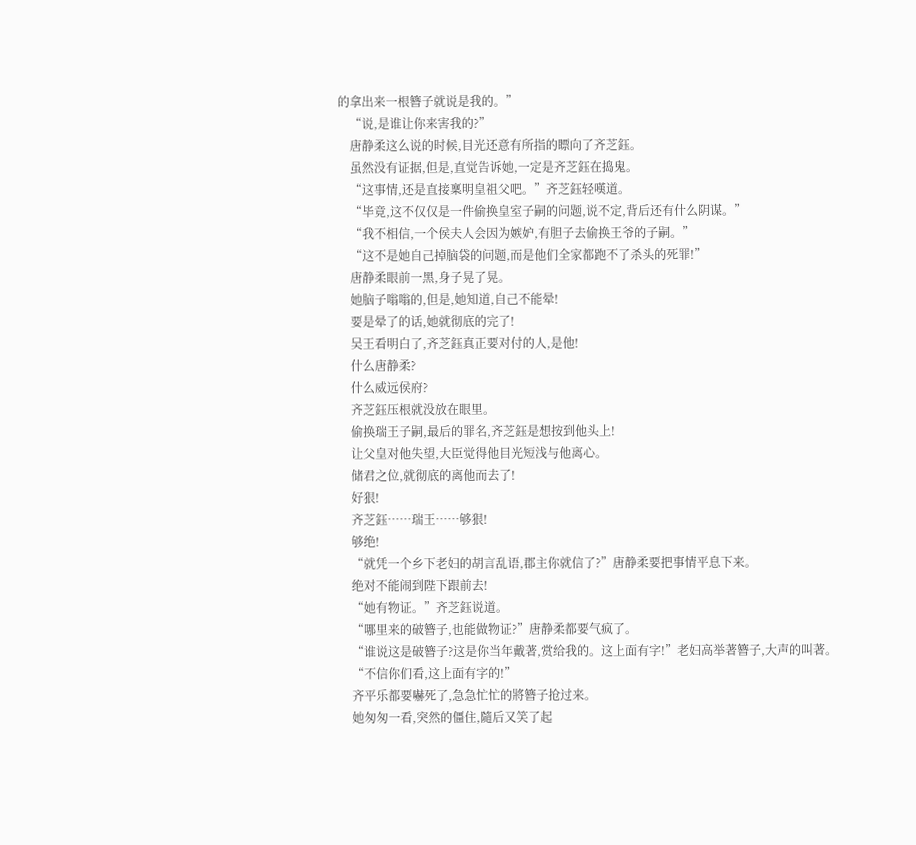的拿出来一根簪子就说是我的。”
    “说,是谁让你来害我的?”
    唐静柔这么说的时候,目光还意有所指的瞟向了齐芝鈺。
    虽然没有证据,但是,直觉告诉她,一定是齐芝鈺在捣鬼。
    “这事情,还是直接稟明皇祖父吧。”齐芝鈺轻嘆道。
    “毕竟,这不仅仅是一件偷换皇室子嗣的问题,说不定,背后还有什么阴谋。”
    “我不相信,一个侯夫人会因为嫉妒,有胆子去偷换王爷的子嗣。”
    “这不是她自己掉脑袋的问题,而是他们全家都跑不了杀头的死罪!”
    唐静柔眼前一黑,身子晃了晃。
    她脑子嗡嗡的,但是,她知道,自己不能晕!
    要是晕了的话,她就彻底的完了!
    吴王看明白了,齐芝鈺真正要对付的人,是他!
    什么唐静柔?
    什么威远侯府?
    齐芝鈺压根就没放在眼里。
    偷换瑞王子嗣,最后的罪名,齐芝鈺是想按到他头上!
    让父皇对他失望,大臣觉得他目光短浅与他离心。
    储君之位,就彻底的离他而去了!
    好狠!
    齐芝鈺……瑞王……够狠!
    够绝!
    “就凭一个乡下老妇的胡言乱语,郡主你就信了?”唐静柔要把事情平息下来。
    绝对不能闹到陛下跟前去!
    “她有物证。”齐芝鈺说道。
    “哪里来的破簪子,也能做物证?”唐静柔都要气疯了。
    “谁说这是破簪子?这是你当年戴著,赏给我的。这上面有字!”老妇高举著簪子,大声的叫著。
    “不信你们看,这上面有字的!”
    齐平乐都要嚇死了,急急忙忙的將簪子抢过来。
    她匆匆一看,突然的僵住,隨后又笑了起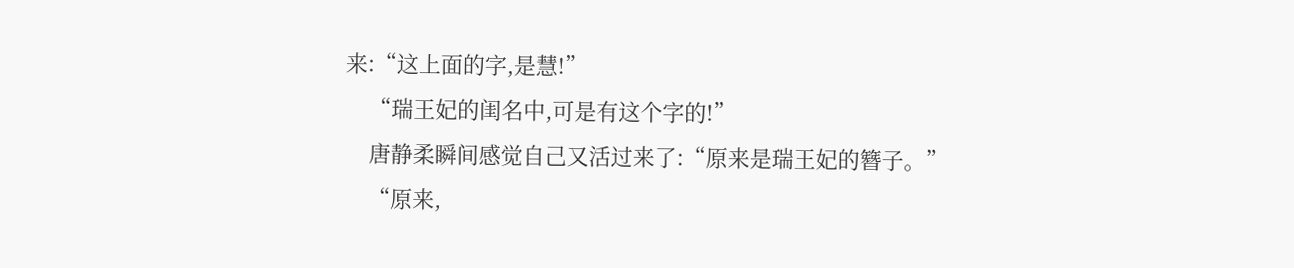来:“这上面的字,是慧!”
    “瑞王妃的闺名中,可是有这个字的!”
    唐静柔瞬间感觉自己又活过来了:“原来是瑞王妃的簪子。”
    “原来,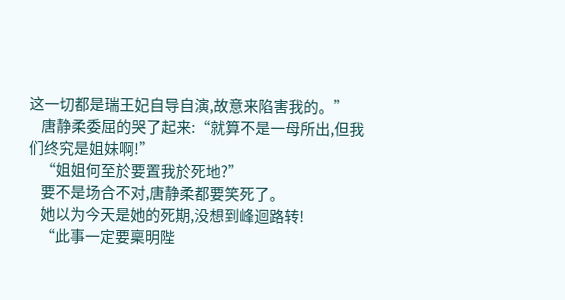这一切都是瑞王妃自导自演,故意来陷害我的。”
    唐静柔委屈的哭了起来:“就算不是一母所出,但我们终究是姐妹啊!”
    “姐姐何至於要置我於死地?”
    要不是场合不对,唐静柔都要笑死了。
    她以为今天是她的死期,没想到峰迴路转!
    “此事一定要稟明陛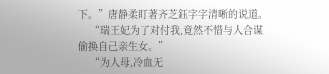下。”唐静柔盯著齐芝鈺字字清晰的说道。
    “瑞王妃为了对付我,竟然不惜与人合谋偷换自己亲生女。”
    “为人母,冷血无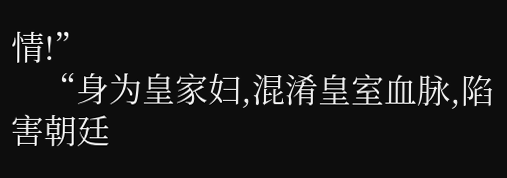情!”
    “身为皇家妇,混淆皇室血脉,陷害朝廷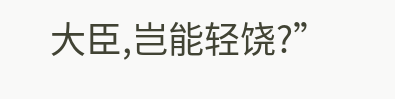大臣,岂能轻饶?”